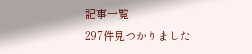記事一覧
297件見つかりました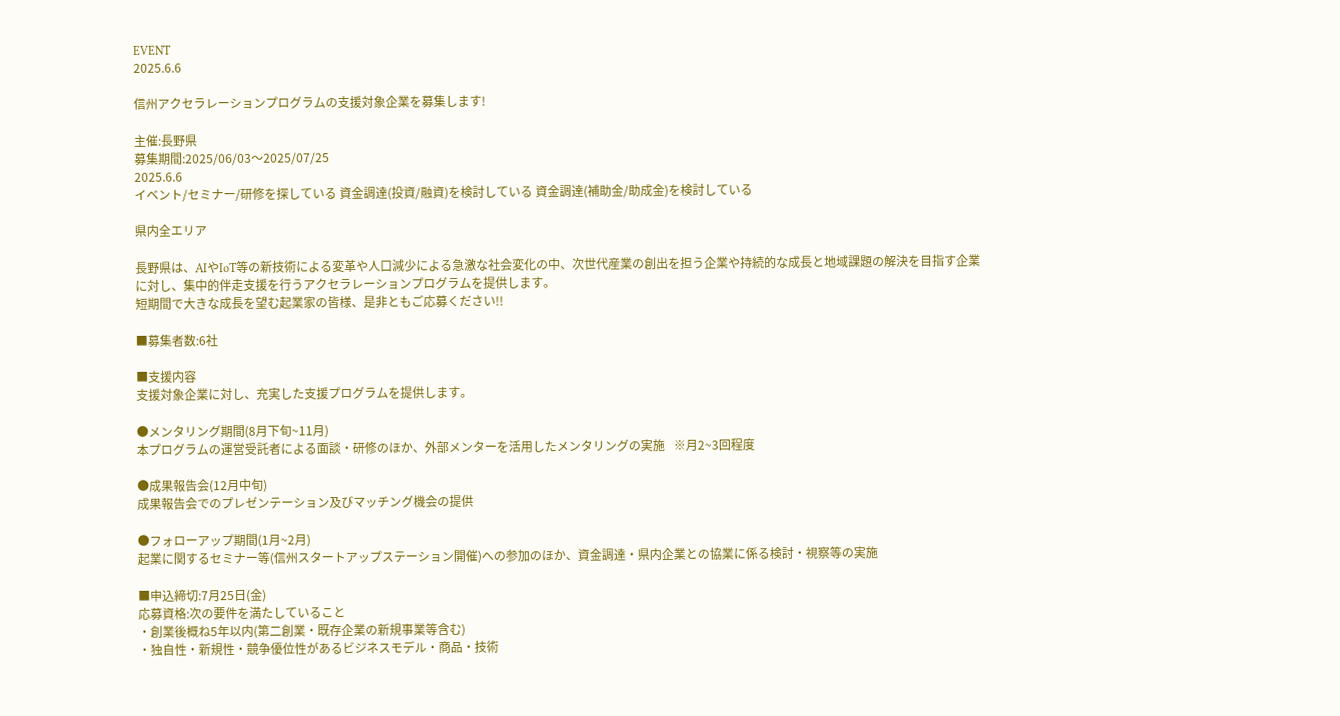EVENT
2025.6.6

信州アクセラレーションプログラムの支援対象企業を募集します!

主催:長野県
募集期間:2025/06/03〜2025/07/25
2025.6.6
イベント/セミナー/研修を探している 資金調達(投資/融資)を検討している 資金調達(補助金/助成金)を検討している

県内全エリア

長野県は、AIやIoT等の新技術による変革や人口減少による急激な社会変化の中、次世代産業の創出を担う企業や持続的な成長と地域課題の解決を目指す企業に対し、集中的伴走支援を行うアクセラレーションプログラムを提供します。
短期間で大きな成長を望む起業家の皆様、是非ともご応募ください!!

■募集者数:6社

■支援内容
支援対象企業に対し、充実した支援プログラムを提供します。

●メンタリング期間(8月下旬~11月)
本プログラムの運営受託者による面談・研修のほか、外部メンターを活用したメンタリングの実施   ※月2~3回程度

●成果報告会(12月中旬)
成果報告会でのプレゼンテーション及びマッチング機会の提供

●フォローアップ期間(1月~2月)
起業に関するセミナー等(信州スタートアップステーション開催)への参加のほか、資金調達・県内企業との協業に係る検討・視察等の実施

■申込締切:7月25日(金)
応募資格:次の要件を満たしていること
・創業後概ね5年以内(第二創業・既存企業の新規事業等含む)
・独自性・新規性・競争優位性があるビジネスモデル・商品・技術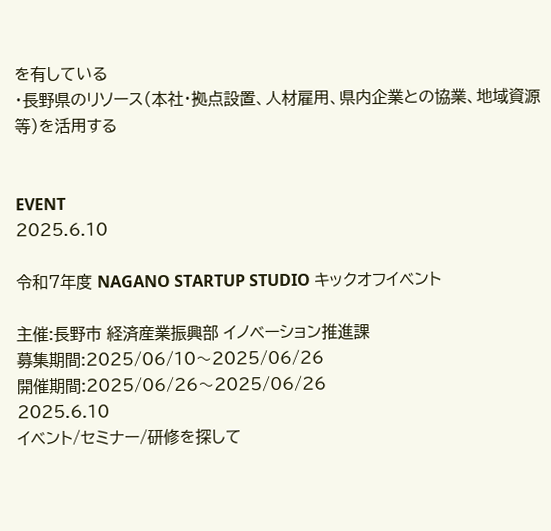を有している
・長野県のリソース(本社・拠点設置、人材雇用、県内企業との協業、地域資源等)を活用する


EVENT
2025.6.10

令和7年度 NAGANO STARTUP STUDIO キックオフイベント

主催:長野市 経済産業振興部 イノベーション推進課
募集期間:2025/06/10〜2025/06/26
開催期間:2025/06/26〜2025/06/26
2025.6.10
イベント/セミナー/研修を探して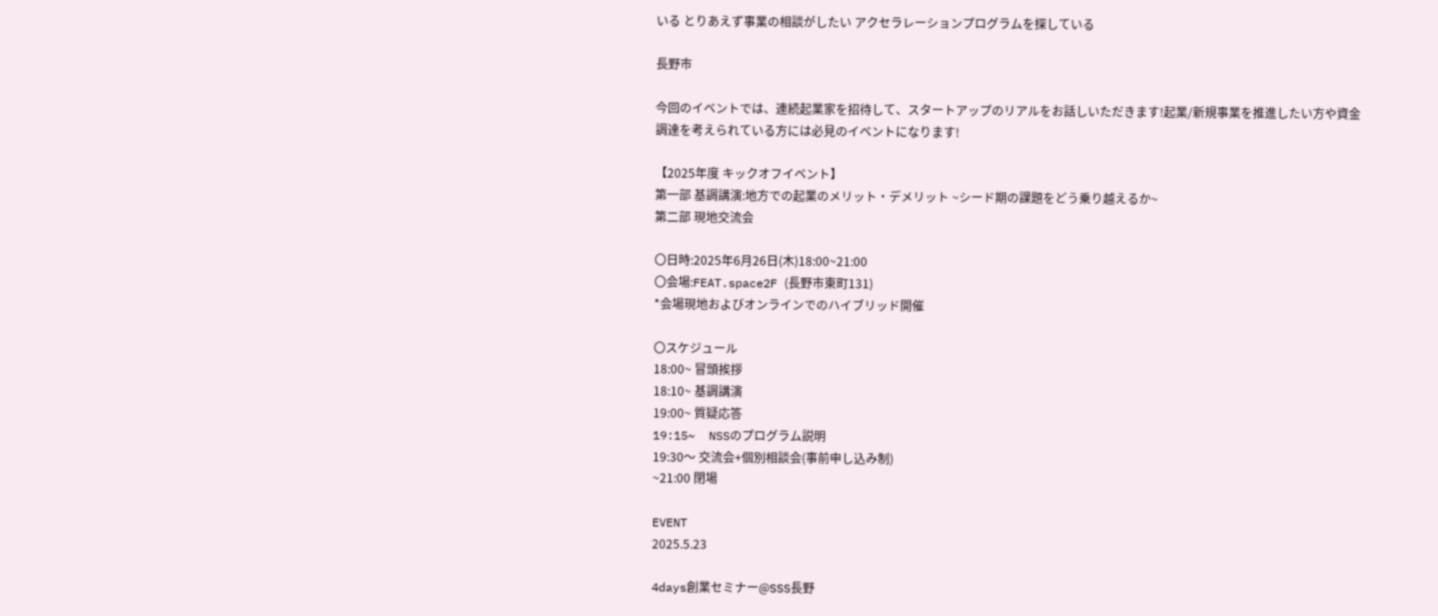いる とりあえず事業の相談がしたい アクセラレーションプログラムを探している

長野市

今回のイベントでは、連続起業家を招待して、スタートアップのリアルをお話しいただきます!起業/新規事業を推進したい方や資金調達を考えられている方には必見のイベントになります!

【2025年度 キックオフイベント】
第一部 基調講演:地方での起業のメリット・デメリット ~シード期の課題をどう乗り越えるか~
第二部 現地交流会

〇日時:2025年6月26日(木)18:00~21:00
〇会場:FEAT.space2F (長野市東町131)
*会場現地およびオンラインでのハイブリッド開催

〇スケジュール
18:00~ 冒頭挨拶
18:10~ 基調講演
19:00~ 質疑応答
19:15~  NSSのプログラム説明
19:30〜 交流会+個別相談会(事前申し込み制)
~21:00 閉場

EVENT
2025.5.23

4days創業セミナー@SSS長野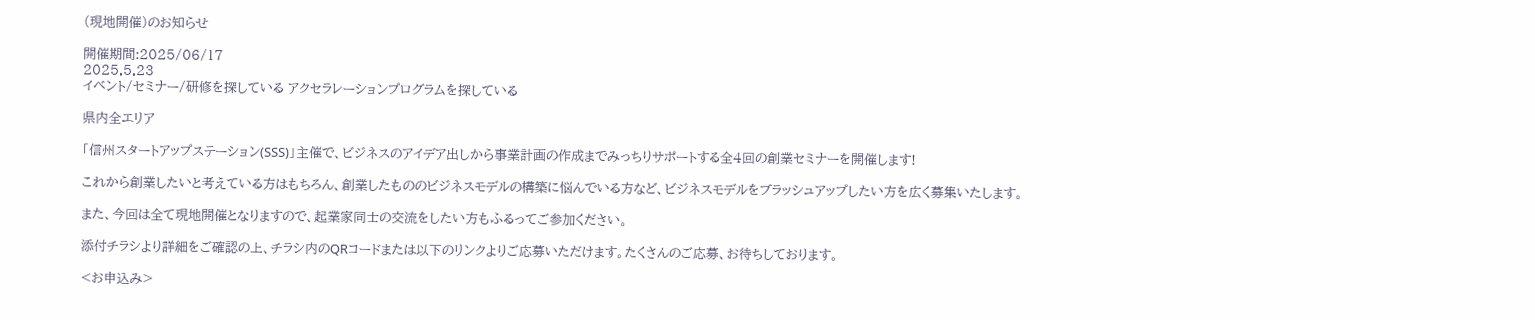(現地開催)のお知らせ

開催期間:2025/06/17
2025.5.23
イベント/セミナー/研修を探している アクセラレーションプログラムを探している

県内全エリア

「信州スタートアップステーション(SSS)」主催で、ビジネスのアイデア出しから事業計画の作成までみっちりサポートする全4回の創業セミナーを開催します!

これから創業したいと考えている方はもちろん、創業したもののビジネスモデルの構築に悩んでいる方など、ビジネスモデルをブラッシュアップしたい方を広く募集いたします。

また、今回は全て現地開催となりますので、起業家同士の交流をしたい方もふるってご参加ください。

添付チラシより詳細をご確認の上、チラシ内のQRコードまたは以下のリンクよりご応募いただけます。たくさんのご応募、お待ちしております。

<お申込み>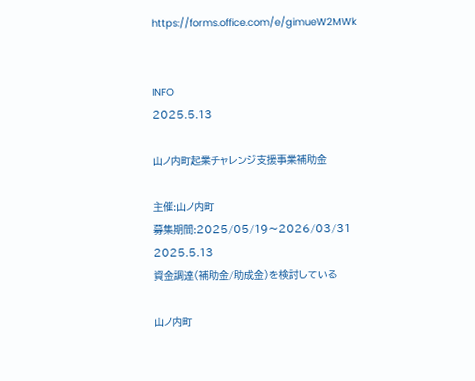https://forms.office.com/e/gimueW2MWk


INFO
2025.5.13

山ノ内町起業チャレンジ支援事業補助金

主催:山ノ内町
募集期間:2025/05/19〜2026/03/31
2025.5.13
資金調達(補助金/助成金)を検討している

山ノ内町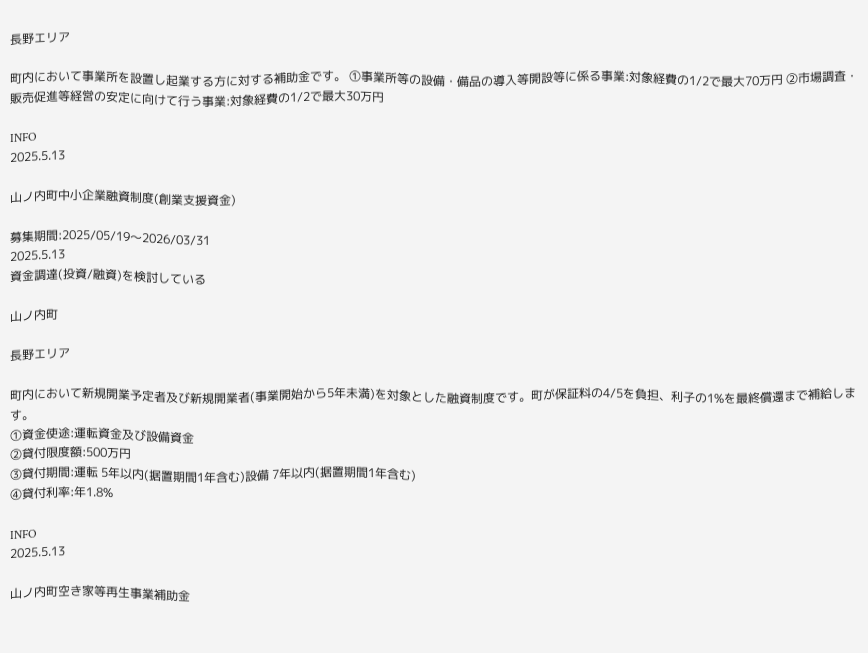長野エリア

町内において事業所を設置し起業する方に対する補助金です。 ①事業所等の設備・備品の導入等開設等に係る事業:対象経費の1/2で最大70万円 ②市場調査・販売促進等経営の安定に向けて行う事業:対象経費の1/2で最大30万円

INFO
2025.5.13

山ノ内町中小企業融資制度(創業支援資金)

募集期間:2025/05/19〜2026/03/31
2025.5.13
資金調達(投資/融資)を検討している

山ノ内町

長野エリア

町内において新規開業予定者及び新規開業者(事業開始から5年未満)を対象とした融資制度です。町が保証料の4/5を負担、利子の1%を最終償還まで補給します。
①資金使途:運転資金及び設備資金
②貸付限度額:500万円
③貸付期間:運転 5年以内(据置期間1年含む)設備 7年以内(据置期間1年含む)
④貸付利率:年1.8%

INFO
2025.5.13

山ノ内町空き家等再生事業補助金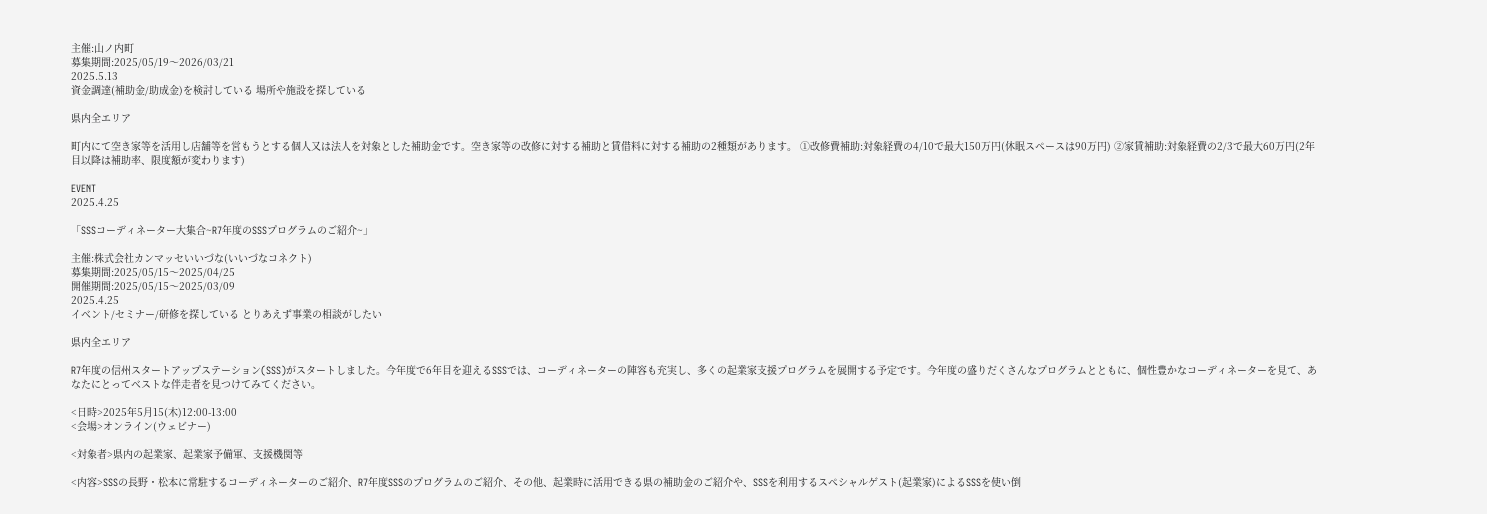主催:山ノ内町
募集期間:2025/05/19〜2026/03/21
2025.5.13
資金調達(補助金/助成金)を検討している 場所や施設を探している

県内全エリア

町内にて空き家等を活用し店舗等を営もうとする個人又は法人を対象とした補助金です。空き家等の改修に対する補助と賃借料に対する補助の2種類があります。 ①改修費補助:対象経費の4/10で最大150万円(休眠スペースは90万円) ②家賃補助:対象経費の2/3で最大60万円(2年目以降は補助率、限度額が変わります)

EVENT
2025.4.25

「SSSコーディネーター大集合~R7年度のSSSプログラムのご紹介~」

主催:株式会社カンマッセいいづな(いいづなコネクト)
募集期間:2025/05/15〜2025/04/25
開催期間:2025/05/15〜2025/03/09
2025.4.25
イベント/セミナー/研修を探している とりあえず事業の相談がしたい

県内全エリア

R7年度の信州スタートアップステーション(SSS)がスタートしました。今年度で6年目を迎えるSSSでは、コーディネーターの陣容も充実し、多くの起業家支援プログラムを展開する予定です。今年度の盛りだくさんなプログラムとともに、個性豊かなコーディネーターを見て、あなたにとってベストな伴走者を見つけてみてください。

<日時>2025年5月15(木)12:00-13:00
<会場>オンライン(ウェビナー)

<対象者>県内の起業家、起業家予備軍、支援機関等

<内容>SSSの長野・松本に常駐するコーディネーターのご紹介、R7年度SSSのプログラムのご紹介、その他、起業時に活用できる県の補助金のご紹介や、SSSを利用するスペシャルゲスト(起業家)によるSSSを使い倒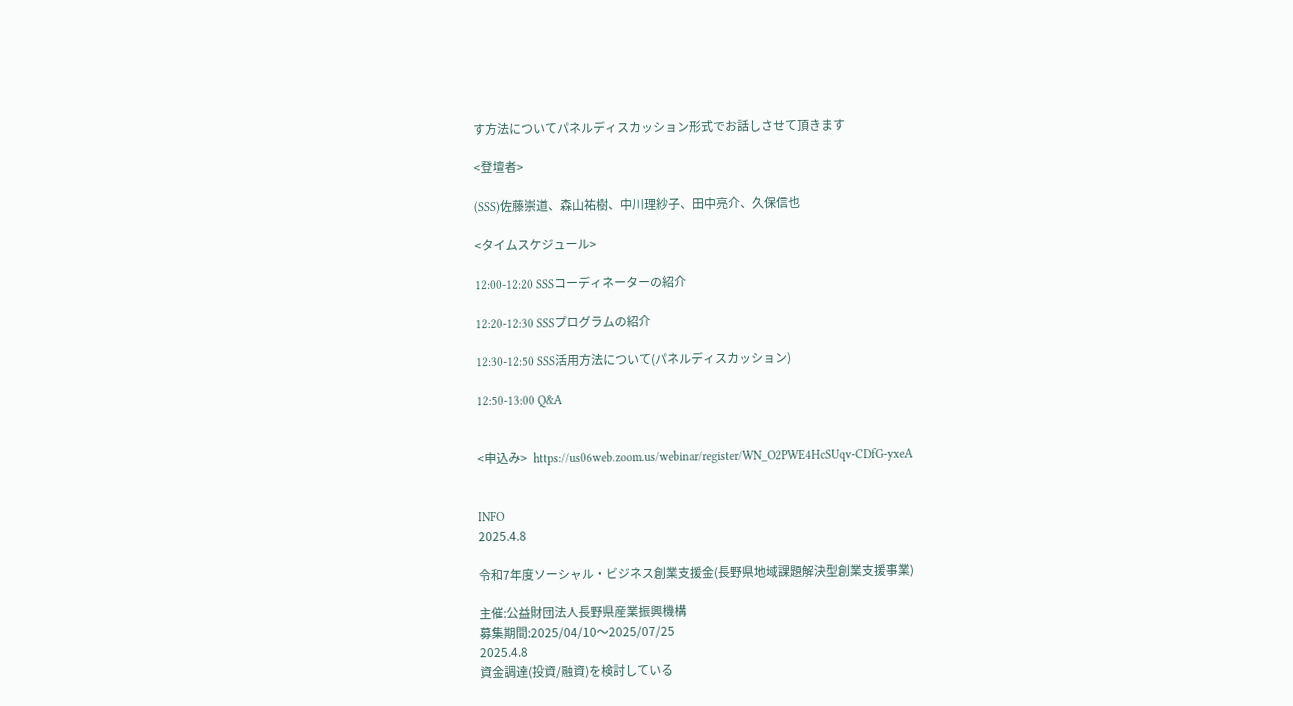す方法についてパネルディスカッション形式でお話しさせて頂きます

<登壇者>

(SSS)佐藤崇道、森山祐樹、中川理紗子、田中亮介、久保信也

<タイムスケジュール>

12:00-12:20 SSSコーディネーターの紹介

12:20-12:30 SSSプログラムの紹介

12:30-12:50 SSS活用方法について(パネルディスカッション)

12:50-13:00 Q&A


<申込み>  https://us06web.zoom.us/webinar/register/WN_O2PWE4HcSUqv-CDfG-yxeA


INFO
2025.4.8

令和7年度ソーシャル・ビジネス創業支援金(長野県地域課題解決型創業支援事業)

主催:公益財団法人長野県産業振興機構
募集期間:2025/04/10〜2025/07/25
2025.4.8
資金調達(投資/融資)を検討している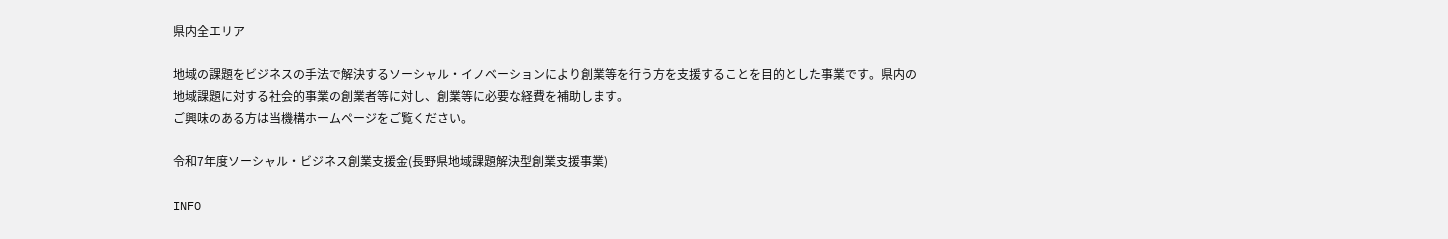県内全エリア

地域の課題をビジネスの手法で解決するソーシャル・イノベーションにより創業等を行う方を支援することを目的とした事業です。県内の地域課題に対する社会的事業の創業者等に対し、創業等に必要な経費を補助します。
ご興味のある方は当機構ホームページをご覧ください。

令和7年度ソーシャル・ビジネス創業支援金(長野県地域課題解決型創業支援事業)

INFO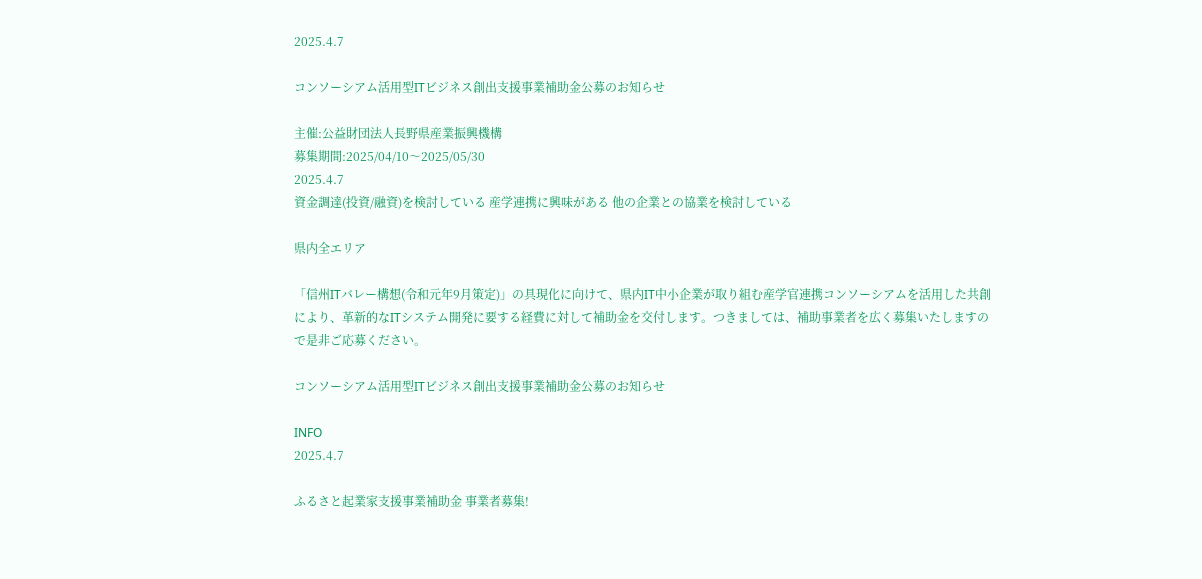2025.4.7

コンソーシアム活用型ITビジネス創出支援事業補助金公募のお知らせ

主催:公益財団法人長野県産業振興機構
募集期間:2025/04/10〜2025/05/30
2025.4.7
資金調達(投資/融資)を検討している 産学連携に興味がある 他の企業との協業を検討している

県内全エリア

「信州ITバレー構想(令和元年9月策定)」の具現化に向けて、県内IT中小企業が取り組む産学官連携コンソーシアムを活用した共創により、革新的なITシステム開発に要する経費に対して補助金を交付します。つきましては、補助事業者を広く募集いたしますので是非ご応募ください。

コンソーシアム活用型ITビジネス創出支援事業補助金公募のお知らせ

INFO
2025.4.7

ふるさと起業家支援事業補助金 事業者募集!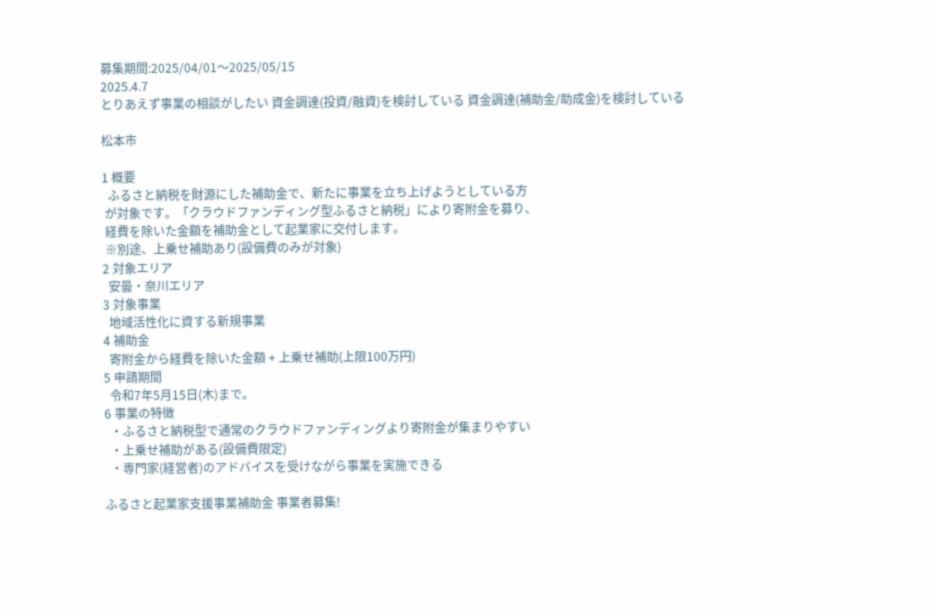募集期間:2025/04/01〜2025/05/15
2025.4.7
とりあえず事業の相談がしたい 資金調達(投資/融資)を検討している 資金調達(補助金/助成金)を検討している

松本市

1 概要
  ふるさと納税を財源にした補助金で、新たに事業を立ち上げようとしている方
 が対象です。「クラウドファンディング型ふるさと納税」により寄附金を募り、
 経費を除いた金額を補助金として起業家に交付します。
 ※別途、上乗せ補助あり(設備費のみが対象)
2 対象エリア
  安曇・奈川エリア
3 対象事業
  地域活性化に資する新規事業
4 補助金
  寄附金から経費を除いた金額 + 上乗せ補助(上限100万円)
5 申請期間
  令和7年5月15日(木)まで。
6 事業の特徴
  ・ふるさと納税型で通常のクラウドファンディングより寄附金が集まりやすい
  ・上乗せ補助がある(設備費限定)
  ・専門家(経営者)のアドバイスを受けながら事業を実施できる

ふるさと起業家支援事業補助金 事業者募集!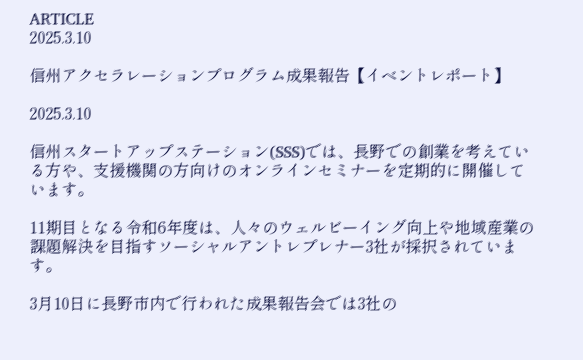ARTICLE
2025.3.10

信州アクセラレーションプログラム成果報告【イベントレポート】

2025.3.10

信州スタートアップステーション(SSS)では、長野での創業を考えている方や、支援機関の方向けのオンラインセミナーを定期的に開催しています。

11期目となる令和6年度は、人々のウェルビーイング向上や地域産業の課題解決を目指すソーシャルアントレプレナー3社が採択されています。

3月10日に長野市内で行われた成果報告会では3社の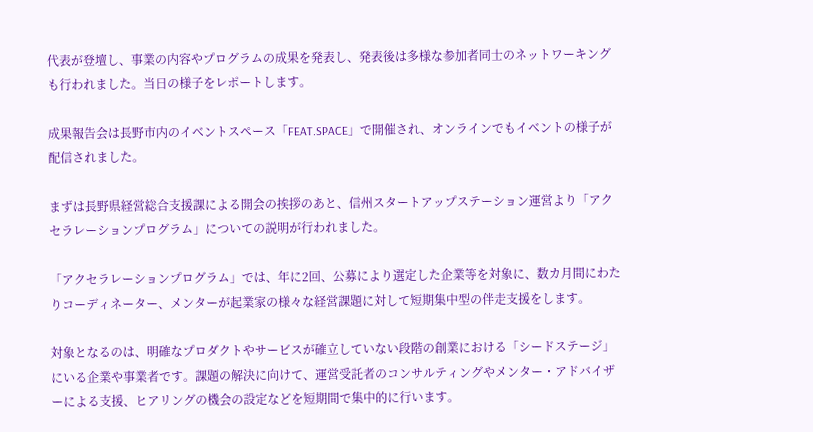代表が登壇し、事業の内容やプログラムの成果を発表し、発表後は多様な参加者同士のネットワーキングも行われました。当日の様子をレポートします。

成果報告会は長野市内のイベントスペース「FEAT.SPACE」で開催され、オンラインでもイベントの様子が配信されました。

まずは長野県経営総合支援課による開会の挨拶のあと、信州スタートアップステーション運営より「アクセラレーションプログラム」についての説明が行われました。

「アクセラレーションプログラム」では、年に2回、公募により選定した企業等を対象に、数カ月間にわたりコーディネーター、メンターが起業家の様々な経営課題に対して短期集中型の伴走支援をします。

対象となるのは、明確なプロダクトやサービスが確立していない段階の創業における「シードステージ」にいる企業や事業者です。課題の解決に向けて、運営受託者のコンサルティングやメンター・アドバイザーによる支援、ヒアリングの機会の設定などを短期間で集中的に行います。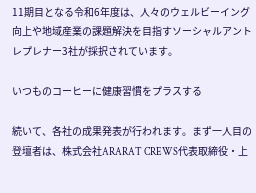11期目となる令和6年度は、人々のウェルビーイング向上や地域産業の課題解決を目指すソーシャルアントレプレナー3社が採択されています。

いつものコーヒーに健康習慣をプラスする

続いて、各社の成果発表が行われます。まず一人目の登壇者は、株式会社ARARAT CREWS代表取締役・上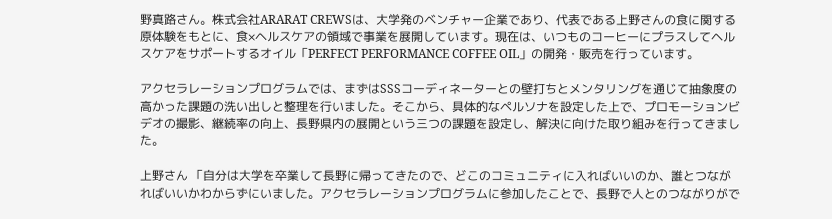野真路さん。株式会社ARARAT CREWSは、大学発のベンチャー企業であり、代表である上野さんの食に関する原体験をもとに、食×ヘルスケアの領域で事業を展開しています。現在は、いつものコーヒーにプラスしてヘルスケアをサポートするオイル「PERFECT PERFORMANCE COFFEE OIL」の開発・販売を行っています。

アクセラレーションプログラムでは、まずはSSSコーディネーターとの壁打ちとメンタリングを通じて抽象度の高かった課題の洗い出しと整理を行いました。そこから、具体的なペルソナを設定した上で、プロモーションビデオの撮影、継続率の向上、長野県内の展開という三つの課題を設定し、解決に向けた取り組みを行ってきました。

上野さん 「自分は大学を卒業して長野に帰ってきたので、どこのコミュニティに入ればいいのか、誰とつながればいいかわからずにいました。アクセラレーションプログラムに参加したことで、長野で人とのつながりがで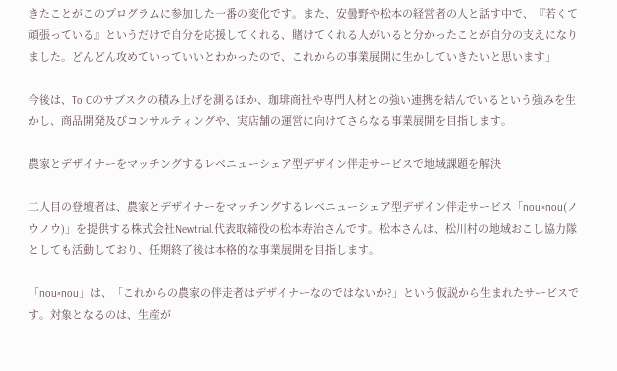きたことがこのプログラムに参加した一番の変化です。また、安曇野や松本の経営者の人と話す中で、『若くて頑張っている』というだけで自分を応援してくれる、賭けてくれる人がいると分かったことが自分の支えになりました。どんどん攻めていっていいとわかったので、これからの事業展開に生かしていきたいと思います」

今後は、To Cのサブスクの積み上げを測るほか、珈琲商社や専門人材との強い連携を結んでいるという強みを生かし、商品開発及びコンサルティングや、実店舗の運営に向けてさらなる事業展開を目指します。

農家とデザイナーをマッチングするレベニューシェア型デザイン伴走サービスで地域課題を解決

二人目の登壇者は、農家とデザイナーをマッチングするレベニューシェア型デザイン伴走サービス「nou×nou(ノウノウ)」を提供する株式会社Newtrial.代表取締役の松本寿治さんです。松本さんは、松川村の地域おこし協力隊としても活動しており、任期終了後は本格的な事業展開を目指します。

「nou×nou」は、「これからの農家の伴走者はデザイナーなのではないか?」という仮説から生まれたサービスです。対象となるのは、生産が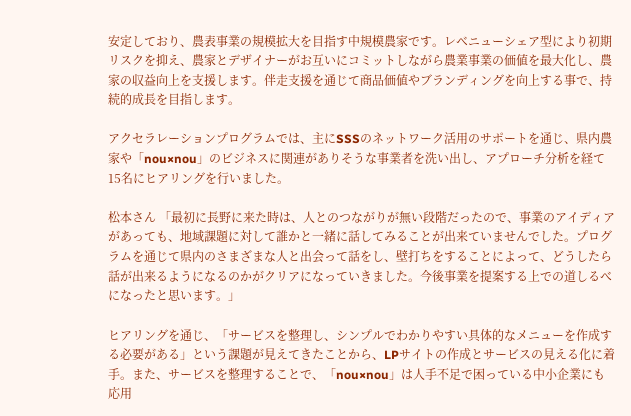安定しており、農表事業の規模拡大を目指す中規模農家です。レベニューシェア型により初期リスクを抑え、農家とデザイナーがお互いにコミットしながら農業事業の価値を最大化し、農家の収益向上を支援します。伴走支援を通じて商品価値やブランディングを向上する事で、持続的成長を目指します。

アクセラレーションプログラムでは、主にSSSのネットワーク活用のサポートを通じ、県内農家や「nou×nou」のビジネスに関連がありそうな事業者を洗い出し、アプローチ分析を経て15名にヒアリングを行いました。

松本さん 「最初に長野に来た時は、人とのつながりが無い段階だったので、事業のアイディアがあっても、地域課題に対して誰かと一緒に話してみることが出来ていませんでした。プログラムを通じて県内のさまざまな人と出会って話をし、壁打ちをすることによって、どうしたら話が出来るようになるのかがクリアになっていきました。今後事業を提案する上での道しるべになったと思います。」

ヒアリングを通じ、「サービスを整理し、シンプルでわかりやすい具体的なメニューを作成する必要がある」という課題が見えてきたことから、LPサイトの作成とサービスの見える化に着手。また、サービスを整理することで、「nou×nou」は人手不足で困っている中小企業にも応用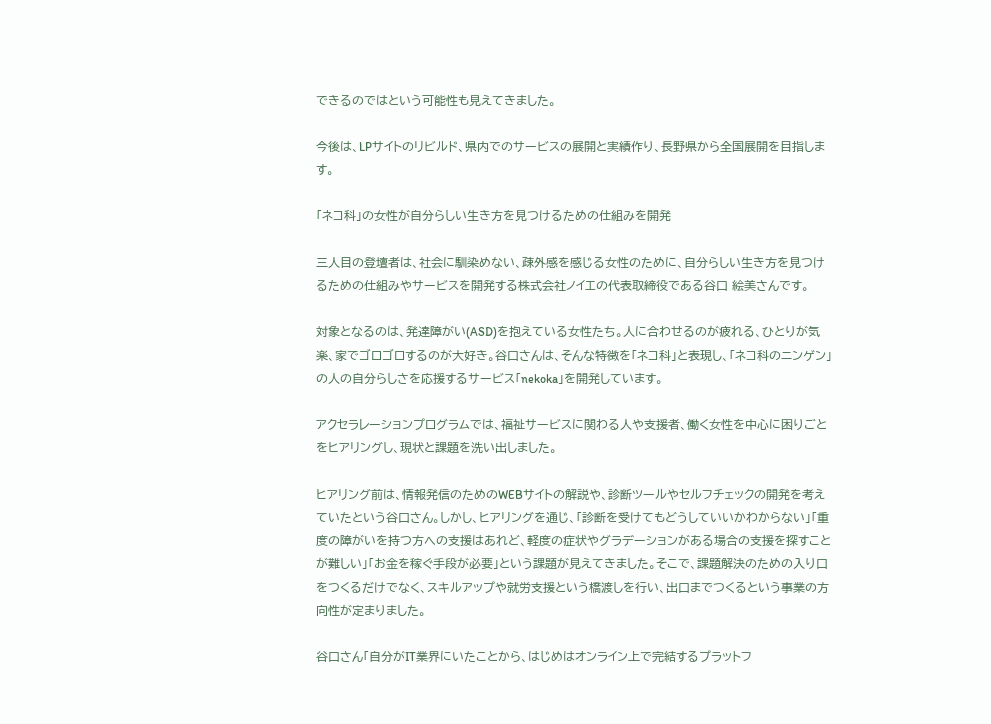できるのではという可能性も見えてきました。

今後は、LPサイトのリビルド、県内でのサービスの展開と実績作り、長野県から全国展開を目指します。

「ネコ科」の女性が自分らしい生き方を見つけるための仕組みを開発

三人目の登壇者は、社会に馴染めない、疎外感を感じる女性のために、自分らしい生き方を見つけるための仕組みやサービスを開発する株式会社ノイエの代表取締役である谷口 絵美さんです。

対象となるのは、発達障がい(ASD)を抱えている女性たち。人に合わせるのが疲れる、ひとりが気楽、家でゴロゴロするのが大好き。谷口さんは、そんな特徴を「ネコ科」と表現し、「ネコ科のニンゲン」の人の自分らしさを応援するサービス「nekoka」を開発しています。

アクセラレーションプログラムでは、福祉サービスに関わる人や支援者、働く女性を中心に困りごとをヒアリングし、現状と課題を洗い出しました。

ヒアリング前は、情報発信のためのWEBサイトの解説や、診断ツールやセルフチェックの開発を考えていたという谷口さん。しかし、ヒアリングを通じ、「診断を受けてもどうしていいかわからない」「重度の障がいを持つ方への支援はあれど、軽度の症状やグラデーションがある場合の支援を探すことが難しい」「お金を稼ぐ手段が必要」という課題が見えてきました。そこで、課題解決のための入り口をつくるだけでなく、スキルアップや就労支援という橋渡しを行い、出口までつくるという事業の方向性が定まりました。

谷口さん「自分がIT業界にいたことから、はじめはオンライン上で完結するプラットフ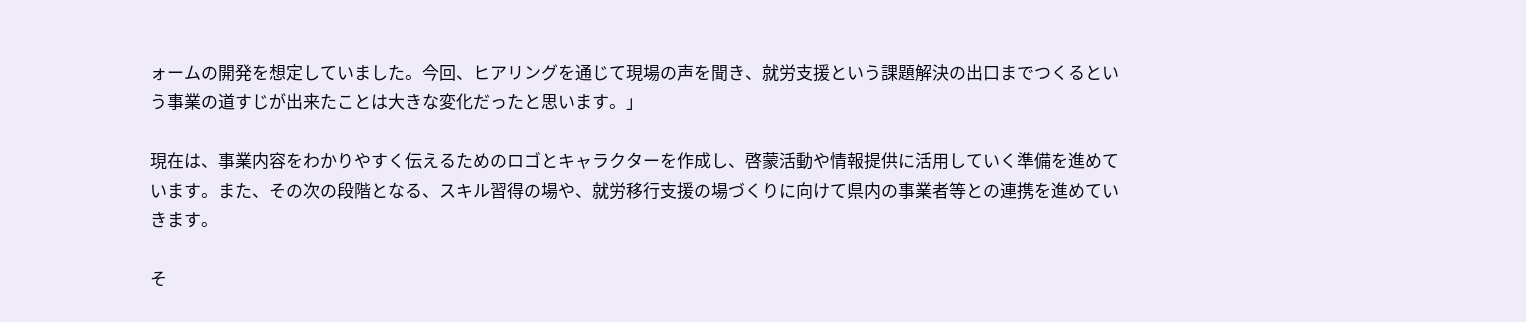ォームの開発を想定していました。今回、ヒアリングを通じて現場の声を聞き、就労支援という課題解決の出口までつくるという事業の道すじが出来たことは大きな変化だったと思います。」

現在は、事業内容をわかりやすく伝えるためのロゴとキャラクターを作成し、啓蒙活動や情報提供に活用していく準備を進めています。また、その次の段階となる、スキル習得の場や、就労移行支援の場づくりに向けて県内の事業者等との連携を進めていきます。

そ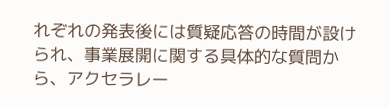れぞれの発表後には質疑応答の時間が設けられ、事業展開に関する具体的な質問から、アクセラレー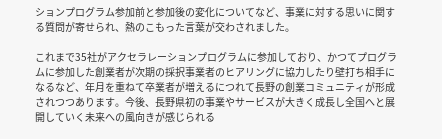ションプログラム参加前と参加後の変化についてなど、事業に対する思いに関する質問が寄せられ、熱のこもった言葉が交わされました。

これまで35社がアクセラレーションプログラムに参加しており、かつてプログラムに参加した創業者が次期の採択事業者のヒアリングに協力したり壁打ち相手になるなど、年月を重ねて卒業者が増えるにつれて長野の創業コミュニティが形成されつつあります。今後、長野県初の事業やサービスが大きく成長し全国へと展開していく未来への風向きが感じられる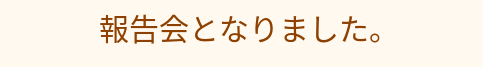報告会となりました。